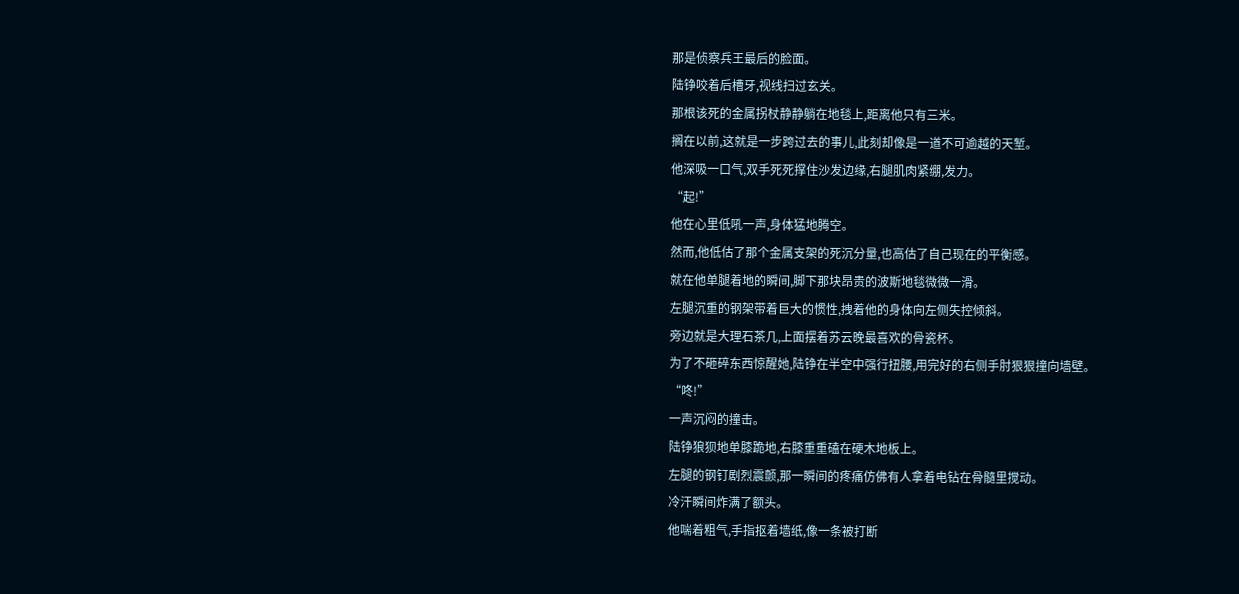那是侦察兵王最后的脸面。
陆铮咬着后槽牙,视线扫过玄关。
那根该死的金属拐杖静静躺在地毯上,距离他只有三米。
搁在以前,这就是一步跨过去的事儿,此刻却像是一道不可逾越的天堑。
他深吸一口气,双手死死撑住沙发边缘,右腿肌肉紧绷,发力。
“起!”
他在心里低吼一声,身体猛地腾空。
然而,他低估了那个金属支架的死沉分量,也高估了自己现在的平衡感。
就在他单腿着地的瞬间,脚下那块昂贵的波斯地毯微微一滑。
左腿沉重的钢架带着巨大的惯性,拽着他的身体向左侧失控倾斜。
旁边就是大理石茶几,上面摆着苏云晚最喜欢的骨瓷杯。
为了不砸碎东西惊醒她,陆铮在半空中强行扭腰,用完好的右侧手肘狠狠撞向墙壁。
“咚!”
一声沉闷的撞击。
陆铮狼狈地单膝跪地,右膝重重磕在硬木地板上。
左腿的钢钉剧烈震颤,那一瞬间的疼痛仿佛有人拿着电钻在骨髓里搅动。
冷汗瞬间炸满了额头。
他喘着粗气,手指抠着墙纸,像一条被打断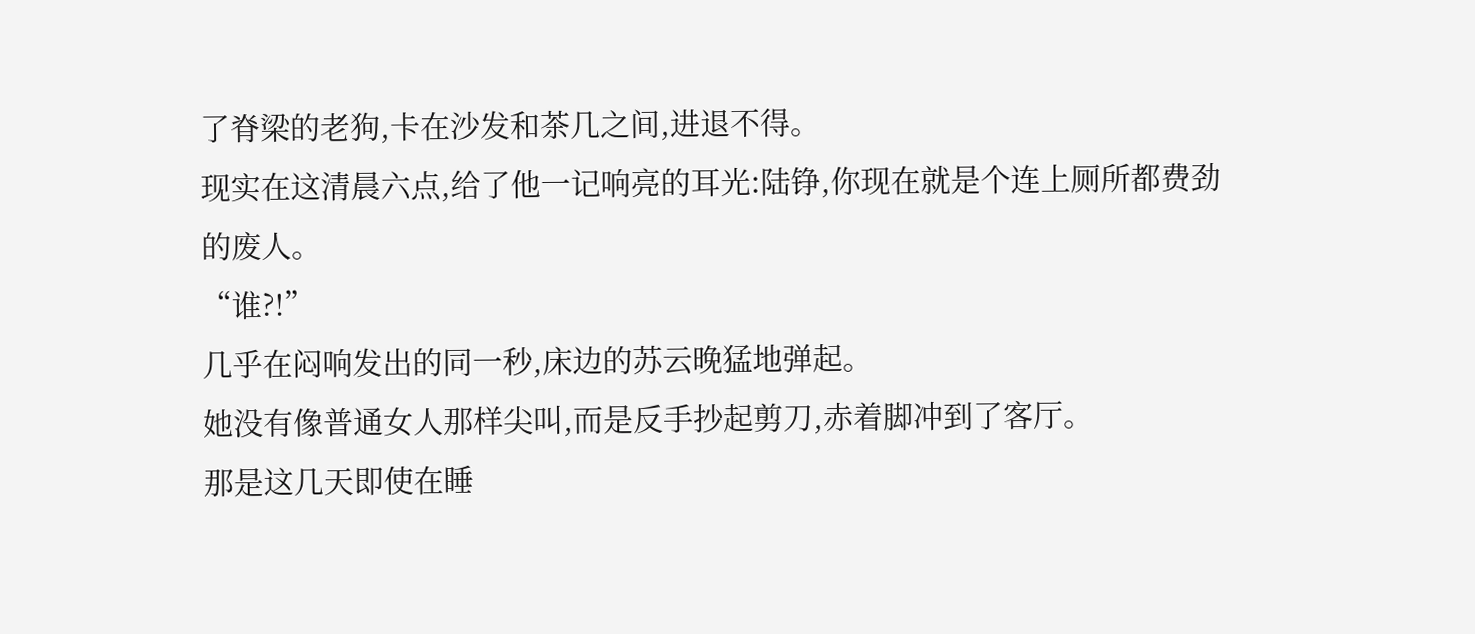了脊梁的老狗,卡在沙发和茶几之间,进退不得。
现实在这清晨六点,给了他一记响亮的耳光:陆铮,你现在就是个连上厕所都费劲的废人。
“谁?!”
几乎在闷响发出的同一秒,床边的苏云晚猛地弹起。
她没有像普通女人那样尖叫,而是反手抄起剪刀,赤着脚冲到了客厅。
那是这几天即使在睡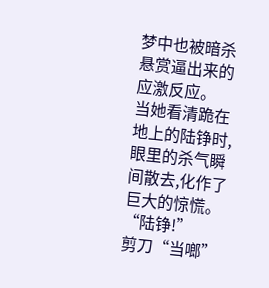梦中也被暗杀悬赏逼出来的应激反应。
当她看清跪在地上的陆铮时,眼里的杀气瞬间散去,化作了巨大的惊慌。
“陆铮!”
剪刀“当啷”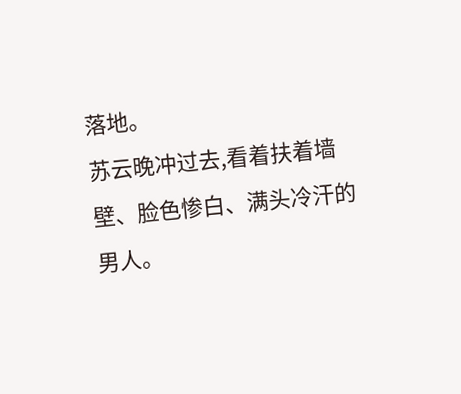落地。
苏云晚冲过去,看着扶着墙壁、脸色惨白、满头冷汗的男人。